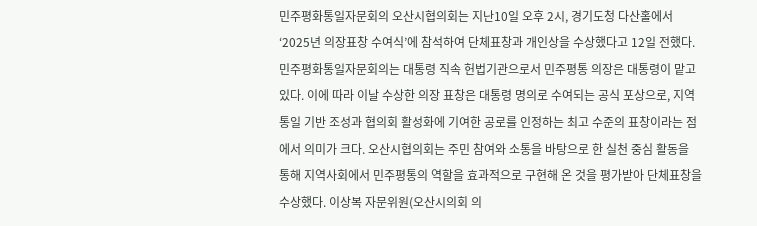민주평화통일자문회의 오산시협의회는 지난10일 오후 2시, 경기도청 다산홀에서 ‘2025년 의장표창 수여식’에 참석하여 단체표창과 개인상을 수상했다고 12일 전했다. 민주평화통일자문회의는 대통령 직속 헌법기관으로서 민주평통 의장은 대통령이 맡고 있다. 이에 따라 이날 수상한 의장 표창은 대통령 명의로 수여되는 공식 포상으로, 지역 통일 기반 조성과 협의회 활성화에 기여한 공로를 인정하는 최고 수준의 표창이라는 점에서 의미가 크다. 오산시협의회는 주민 참여와 소통을 바탕으로 한 실천 중심 활동을 통해 지역사회에서 민주평통의 역할을 효과적으로 구현해 온 것을 평가받아 단체표창을 수상했다. 이상복 자문위원(오산시의회 의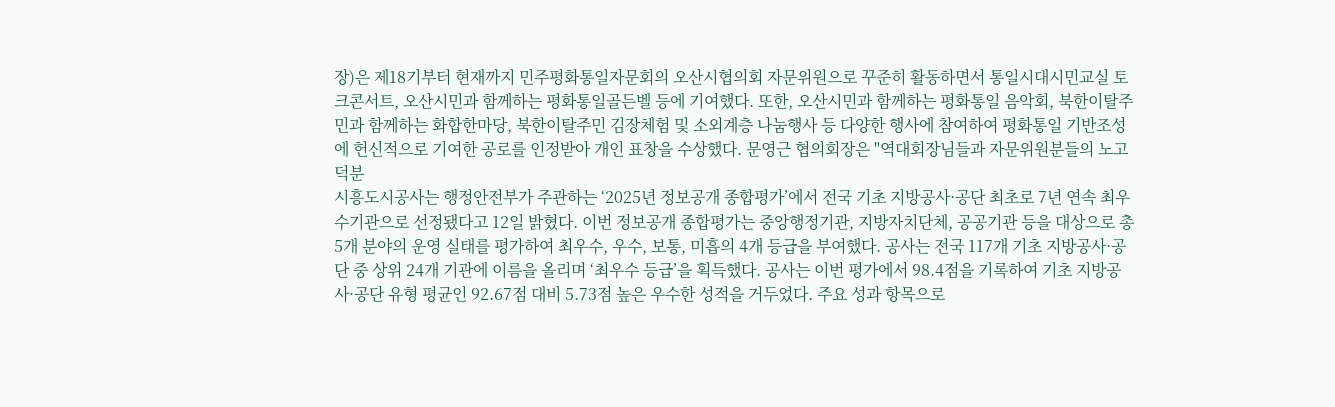장)은 제18기부터 현재까지 민주평화통일자문회의 오산시협의회 자문위원으로 꾸준히 활동하면서 통일시대시민교실 토크콘서트, 오산시민과 함께하는 평화통일골든벨 등에 기여했다. 또한, 오산시민과 함께하는 평화통일 음악회, 북한이탈주민과 함께하는 화합한마당, 북한이탈주민 김장체험 및 소외계층 나눔행사 등 다양한 행사에 참여하여 평화통일 기반조성에 헌신적으로 기여한 공로를 인정받아 개인 표창을 수상했다. 문영근 협의회장은 "역대회장님들과 자문위원분들의 노고 덕분
시흥도시공사는 행정안전부가 주관하는 ‘2025년 정보공개 종합평가’에서 전국 기초 지방공사·공단 최초로 7년 연속 최우수기관으로 선정됐다고 12일 밝혔다. 이번 정보공개 종합평가는 중앙행정기관, 지방자치단체, 공공기관 등을 대상으로 총 5개 분야의 운영 실태를 평가하여 최우수, 우수, 보통, 미흡의 4개 등급을 부여했다. 공사는 전국 117개 기초 지방공사·공단 중 상위 24개 기관에 이름을 올리며 ‘최우수 등급’을 획득했다. 공사는 이번 평가에서 98.4점을 기록하여 기초 지방공사·공단 유형 평균인 92.67점 대비 5.73점 높은 우수한 성적을 거두었다. 주요 성과 항목으로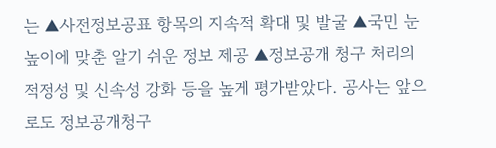는 ▲사전정보공표 항목의 지속적 확대 및 발굴 ▲국민 눈높이에 맞춘 알기 쉬운 정보 제공 ▲정보공개 청구 처리의 적정성 및 신속성 강화 등을 높게 평가받았다. 공사는 앞으로도 정보공개청구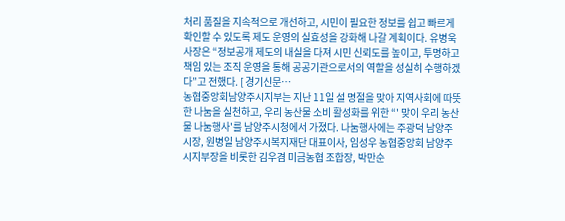처리 품질을 지속적으로 개선하고, 시민이 필요한 정보를 쉽고 빠르게 확인할 수 있도록 제도 운영의 실효성을 강화해 나갈 계획이다. 유병욱 사장은 “정보공개 제도의 내실을 다져 시민 신뢰도를 높이고, 투명하고 책임 있는 조직 운영을 통해 공공기관으로서의 역할을 성실히 수행하겠다”고 전했다. [ 경기신문…
농협중앙회남양주시지부는 지난 11일 설 명절을 맞아 지역사회에 따뜻한 나눔을 실천하고, 우리 농산물 소비 활성화를 위한 “' 맞이 우리 농산물 나눔행사'를 남양주시청에서 가졌다. 나눔행사에는 주광덕 남양주시장, 원병일 남양주시복지재단 대표이사, 임성우 농협중앙회 남양주시지부장을 비롯한 김우겸 미금농협 조합장, 박만순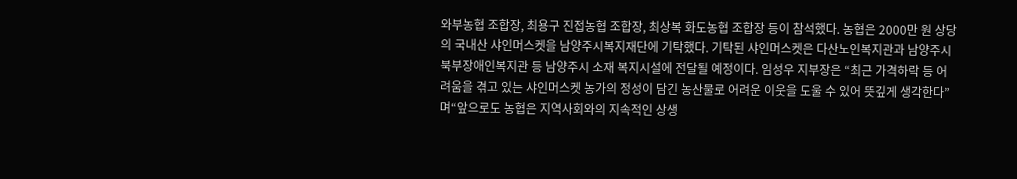와부농협 조합장, 최용구 진접농협 조합장, 최상복 화도농협 조합장 등이 참석했다. 농협은 2000만 원 상당의 국내산 샤인머스켓을 남양주시복지재단에 기탁했다. 기탁된 샤인머스켓은 다산노인복지관과 남양주시북부장애인복지관 등 남양주시 소재 복지시설에 전달될 예정이다. 임성우 지부장은 “최근 가격하락 등 어려움을 겪고 있는 샤인머스켓 농가의 정성이 담긴 농산물로 어려운 이웃을 도울 수 있어 뜻깊게 생각한다”며“앞으로도 농협은 지역사회와의 지속적인 상생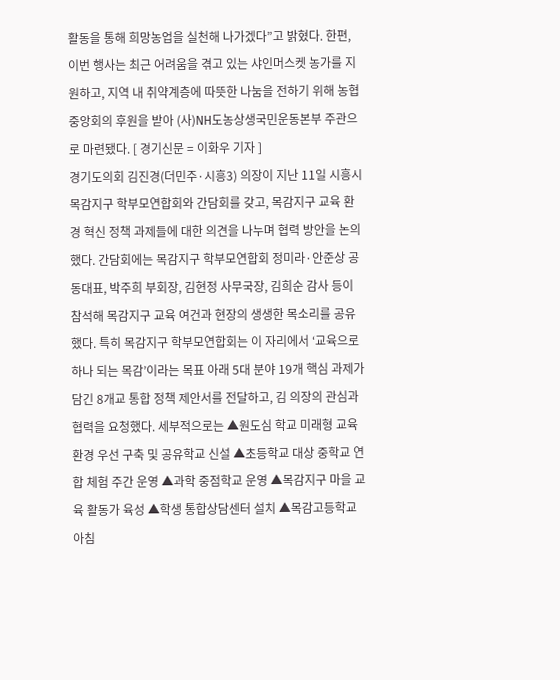활동을 통해 희망농업을 실천해 나가겠다”고 밝혔다. 한편, 이번 행사는 최근 어려움을 겪고 있는 샤인머스켓 농가를 지원하고, 지역 내 취약계층에 따뜻한 나눔을 전하기 위해 농협중앙회의 후원을 받아 (사)NH도농상생국민운동본부 주관으로 마련됐다. [ 경기신문 = 이화우 기자 ]
경기도의회 김진경(더민주·시흥3) 의장이 지난 11일 시흥시 목감지구 학부모연합회와 간담회를 갖고, 목감지구 교육 환경 혁신 정책 과제들에 대한 의견을 나누며 협력 방안을 논의했다. 간담회에는 목감지구 학부모연합회 정미라·안준상 공동대표, 박주희 부회장, 김현정 사무국장, 김희순 감사 등이 참석해 목감지구 교육 여건과 현장의 생생한 목소리를 공유했다. 특히 목감지구 학부모연합회는 이 자리에서 ‘교육으로 하나 되는 목감’이라는 목표 아래 5대 분야 19개 핵심 과제가 담긴 8개교 통합 정책 제안서를 전달하고, 김 의장의 관심과 협력을 요청했다. 세부적으로는 ▲원도심 학교 미래형 교육 환경 우선 구축 및 공유학교 신설 ▲초등학교 대상 중학교 연합 체험 주간 운영 ▲과학 중점학교 운영 ▲목감지구 마을 교육 활동가 육성 ▲학생 통합상담센터 설치 ▲목감고등학교 아침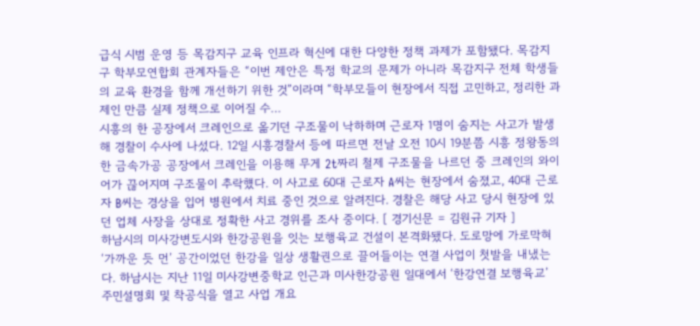급식 시범 운영 등 목감지구 교육 인프라 혁신에 대한 다양한 정책 과제가 포함됐다. 목감지구 학부모연합회 관계자들은 “이번 제안은 특정 학교의 문제가 아니라 목감지구 전체 학생들의 교육 환경을 함께 개선하기 위한 것”이라며 “학부모들이 현장에서 직접 고민하고, 정리한 과제인 만큼 실제 정책으로 이어질 수…
시흥의 한 공장에서 크레인으로 옮기던 구조물이 낙하하며 근로자 1명이 숨지는 사고가 발생해 경찰이 수사에 나섰다. 12일 시흥경찰서 등에 따르면 전날 오전 10시 19분쯤 시흥 정왕동의 한 금속가공 공장에서 크레인을 이용해 무게 2t짜리 철제 구조물을 나르던 중 크레인의 와이어가 끊어지며 구조물이 추락헀다. 이 사고로 60대 근로자 A씨는 현장에서 숨졌고, 40대 근로자 B씨는 경상을 입어 병원에서 치료 중인 것으로 알려진다. 경찰은 해당 사고 당시 현장에 있던 업체 사장을 상대로 정확한 사고 경위를 조사 중이다. [ 경기신문 = 김원규 기자 ]
하남시의 미사강변도시와 한강공원을 잇는 보행육교 건설이 본격화됐다. 도로망에 가로막혀 ‘가까운 듯 먼’ 공간이었던 한강을 일상 생활권으로 끌어들이는 연결 사업이 첫발을 내냈는다. 하남시는 지난 11일 미사강변중학교 인근과 미사한강공원 일대에서 ‘한강연결 보행육교’ 주민설명회 및 착공식을 열고 사업 개요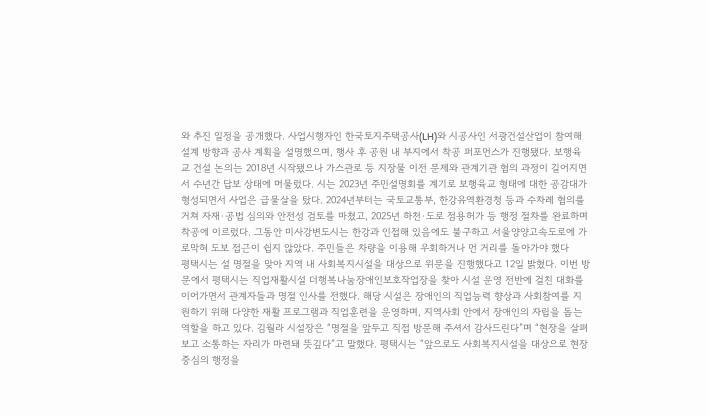와 추진 일정을 공개했다. 사업시행자인 한국토지주택공사(LH)와 시공사인 서광건설산업이 참여해 설계 방향과 공사 계획을 설명했으며, 행사 후 공원 내 부지에서 착공 퍼포먼스가 진행됐다. 보행육교 건설 논의는 2018년 시작됐으나 가스관로 등 지장물 이전 문제와 관계기관 협의 과정이 길어지면서 수년간 답보 상태에 머물렀다. 시는 2023년 주민설명회를 계기로 보행육교 형태에 대한 공감대가 형성되면서 사업은 급물살을 탔다. 2024년부터는 국토교통부, 한강유역환경청 등과 수차례 협의를 거쳐 자재·공법 심의와 안전성 검토를 마쳤고, 2025년 하천·도로 점용허가 등 행정 절차를 완료하며 착공에 이르렀다. 그동안 미사강변도시는 한강과 인접해 있음에도 불구하고 서울양양고속도로에 가로막혀 도보 접근이 쉽지 않았다. 주민들은 차량을 이용해 우회하거나 먼 거리를 돌아가야 했다
평택시는 설 명절을 맞아 지역 내 사회복지시설을 대상으로 위문을 진행했다고 12일 밝혔다. 이번 방문에서 평택시는 직업재활시설 더행복나눔장애인보호작업장을 찾아 시설 운영 전반에 걸친 대화를 이어가면서 관계자들과 명절 인사를 전했다. 해당 시설은 장애인의 직업능력 향상과 사회참여를 지원하기 위해 다양한 재활 프로그램과 직업훈련을 운영하며, 지역사회 안에서 장애인의 자립을 돕는 역할을 하고 있다. 김월라 시설장은 “명절을 앞두고 직접 방문해 주셔서 감사드린다”며 “현장을 살펴보고 소통하는 자리가 마련돼 뜻깊다”고 말했다. 평택시는 “앞으로도 사회복지시설을 대상으로 현장 중심의 행정을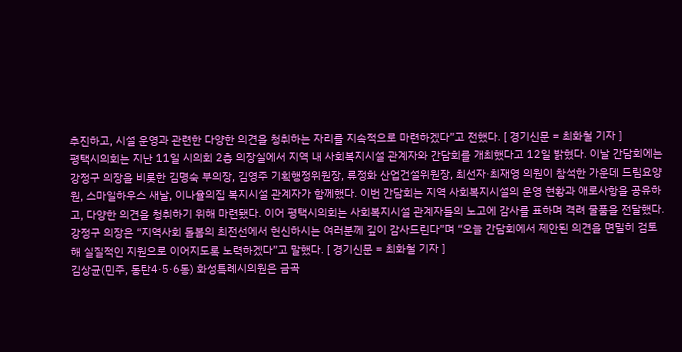추진하고, 시설 운영과 관련한 다양한 의견을 청취하는 자리를 지속적으로 마련하겠다”고 전했다. [ 경기신문 = 최화철 기자 ]
평택시의회는 지난 11일 시의회 2층 의장실에서 지역 내 사회복지시설 관계자와 간담회를 개최했다고 12일 밝혔다. 이날 간담회에는 강정구 의장을 비롯한 김명숙 부의장, 김영주 기획행정위원장, 류정화 산업건설위원장, 최선자·최재영 의원이 참석한 가운데 드림요양원, 스마일하우스 새날, 이나율의집 복지시설 관계자가 함께했다. 이번 간담회는 지역 사회복지시설의 운영 현황과 애로사항을 공유하고, 다양한 의견을 청취하기 위해 마련됐다. 이어 평택시의회는 사회복지시설 관계자들의 노고에 감사를 표하며 격려 물품을 전달했다. 강정구 의장은 “지역사회 돌봄의 최전선에서 헌신하시는 여러분께 깊이 감사드린다”며 “오늘 간담회에서 제안된 의견을 면밀히 검토해 실질적인 지원으로 이어지도록 노력하겠다”고 말했다. [ 경기신문 = 최화철 기자 ]
김상균(민주, 동탄4·5·6동) 화성특례시의원은 금곡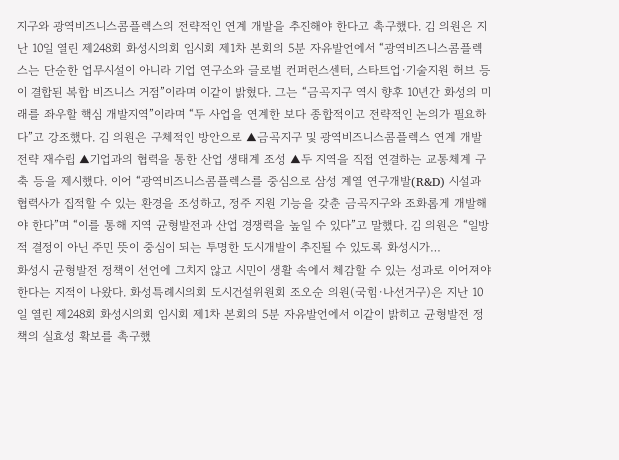지구와 광역비즈니스콤플렉스의 전략적인 연계 개발을 추진해야 한다고 촉구했다. 김 의원은 지난 10일 열린 제248회 화성시의회 임시회 제1차 본회의 5분 자유발언에서 “광역비즈니스콤플렉스는 단순한 업무시설이 아니라 기업 연구소와 글로벌 컨퍼런스센터, 스타트업·기술지원 허브 등이 결합된 복합 비즈니스 거점”이라며 이같이 밝혔다. 그는 “금곡지구 역시 향후 10년간 화성의 미래를 좌우할 핵심 개발지역”이라며 “두 사업을 연계한 보다 종합적이고 전략적인 논의가 필요하다”고 강조했다. 김 의원은 구체적인 방안으로 ▲금곡지구 및 광역비즈니스콤플렉스 연계 개발 전략 재수립 ▲기업과의 협력을 통한 산업 생태계 조성 ▲두 지역을 직접 연결하는 교통체계 구축 등을 제시했다. 이어 “광역비즈니스콤플렉스를 중심으로 삼성 계열 연구개발(R&D) 시설과 협력사가 집적할 수 있는 환경을 조성하고, 정주 지원 기능을 갖춘 금곡지구와 조화롭게 개발해야 한다”며 “이를 통해 지역 균형발전과 산업 경쟁력을 높일 수 있다”고 말했다. 김 의원은 “일방적 결정이 아닌 주민 뜻이 중심이 되는 투명한 도시개발이 추진될 수 있도록 화성시가…
화성시 균형발전 정책이 선언에 그치지 않고 시민이 생활 속에서 체감할 수 있는 성과로 이어져야 한다는 지적이 나왔다. 화성특례시의회 도시건설위원회 조오순 의원(국힘·나선거구)은 지난 10일 열린 제248회 화성시의회 임시회 제1차 본회의 5분 자유발언에서 이같이 밝히고 균형발전 정책의 실효성 확보를 촉구했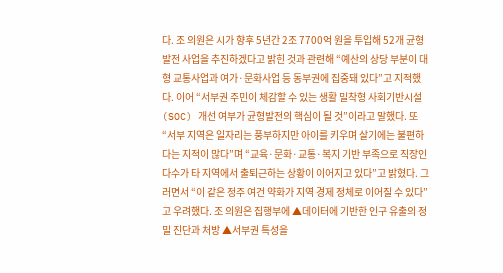다. 조 의원은 시가 향후 5년간 2조 7700억 원을 투입해 52개 균형발전 사업을 추진하겠다고 밝힌 것과 관련해 “예산의 상당 부분이 대형 교통사업과 여가·문화사업 등 동부권에 집중돼 있다”고 지적했다. 이어 “서부권 주민이 체감할 수 있는 생활 밀착형 사회기반시설(SOC) 개선 여부가 균형발전의 핵심이 될 것”이라고 말했다. 또 “서부 지역은 일자리는 풍부하지만 아이를 키우며 살기에는 불편하다는 지적이 많다”며 “교육·문화·교통·복지 기반 부족으로 직장인 다수가 타 지역에서 출퇴근하는 상황이 이어지고 있다”고 밝혔다. 그러면서 “이 같은 정주 여건 약화가 지역 경제 정체로 이어질 수 있다”고 우려했다. 조 의원은 집행부에 ▲데이터에 기반한 인구 유출의 정밀 진단과 처방 ▲서부권 특성을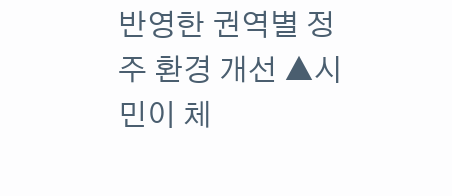반영한 권역별 정주 환경 개선 ▲시민이 체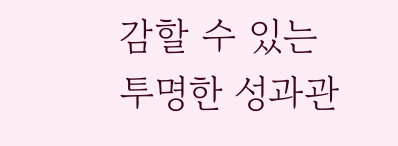감할 수 있는 투명한 성과관